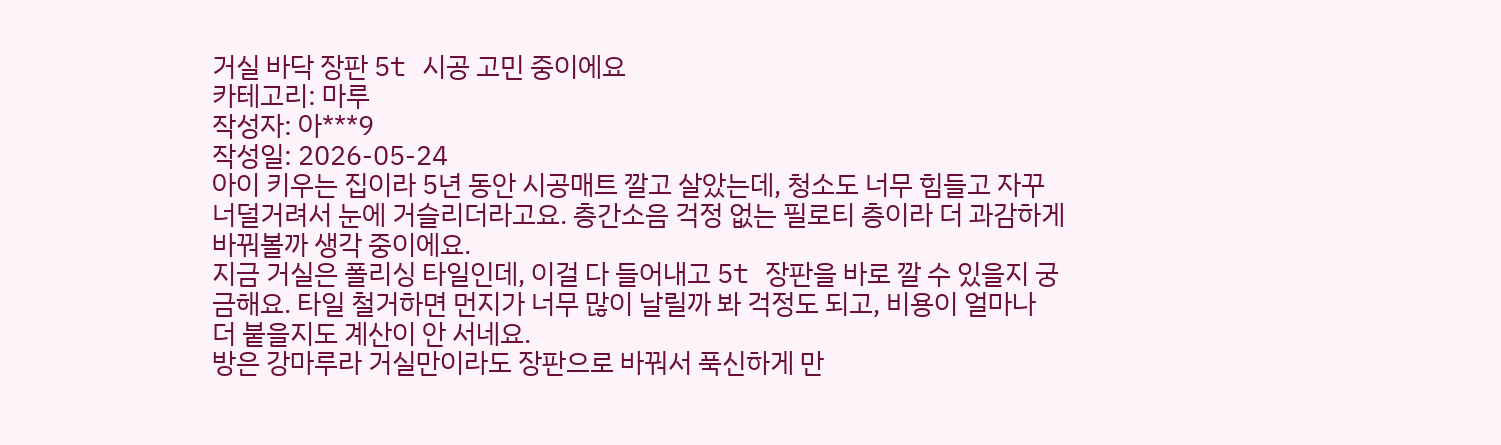거실 바닥 장판 5t 시공 고민 중이에요
카테고리: 마루
작성자: 아***9
작성일: 2026-05-24
아이 키우는 집이라 5년 동안 시공매트 깔고 살았는데, 청소도 너무 힘들고 자꾸 너덜거려서 눈에 거슬리더라고요. 층간소음 걱정 없는 필로티 층이라 더 과감하게 바꿔볼까 생각 중이에요.
지금 거실은 폴리싱 타일인데, 이걸 다 들어내고 5t 장판을 바로 깔 수 있을지 궁금해요. 타일 철거하면 먼지가 너무 많이 날릴까 봐 걱정도 되고, 비용이 얼마나 더 붙을지도 계산이 안 서네요.
방은 강마루라 거실만이라도 장판으로 바꿔서 푹신하게 만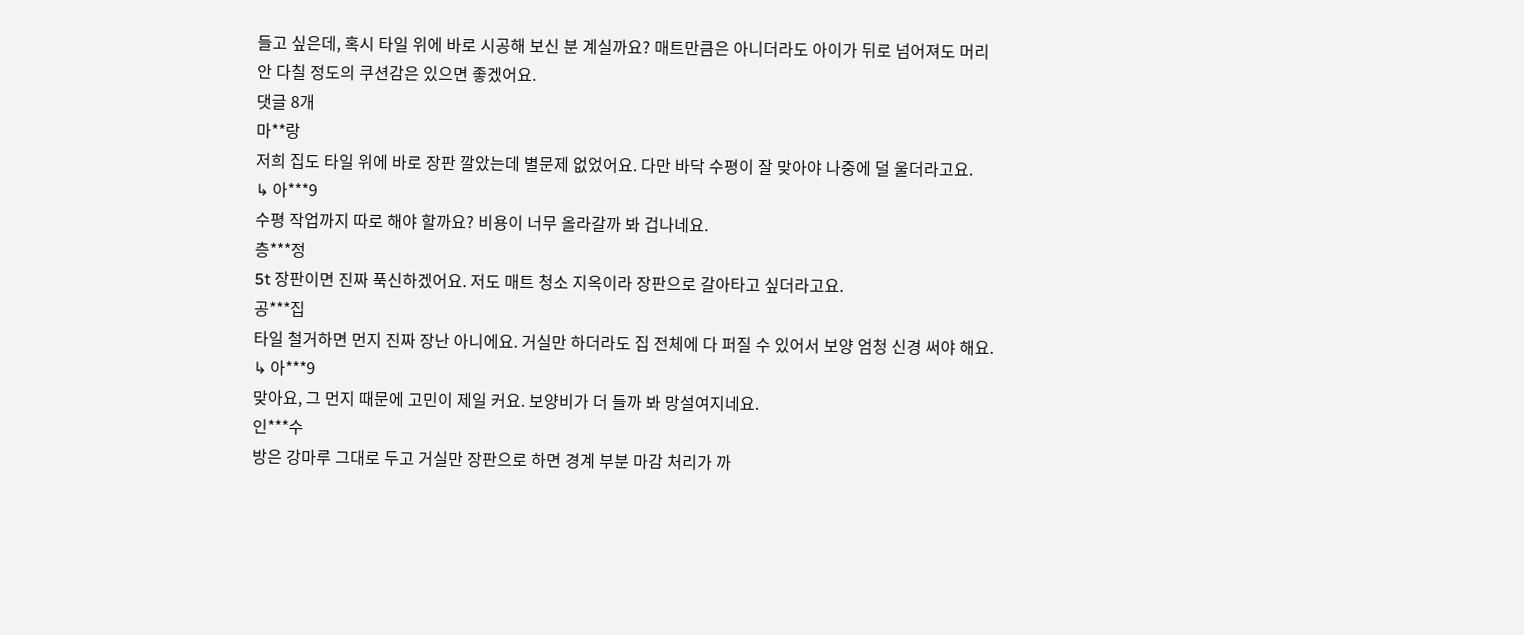들고 싶은데, 혹시 타일 위에 바로 시공해 보신 분 계실까요? 매트만큼은 아니더라도 아이가 뒤로 넘어져도 머리 안 다칠 정도의 쿠션감은 있으면 좋겠어요.
댓글 8개
마**랑
저희 집도 타일 위에 바로 장판 깔았는데 별문제 없었어요. 다만 바닥 수평이 잘 맞아야 나중에 덜 울더라고요.
↳ 아***9
수평 작업까지 따로 해야 할까요? 비용이 너무 올라갈까 봐 겁나네요.
층***정
5t 장판이면 진짜 푹신하겠어요. 저도 매트 청소 지옥이라 장판으로 갈아타고 싶더라고요.
공***집
타일 철거하면 먼지 진짜 장난 아니에요. 거실만 하더라도 집 전체에 다 퍼질 수 있어서 보양 엄청 신경 써야 해요.
↳ 아***9
맞아요, 그 먼지 때문에 고민이 제일 커요. 보양비가 더 들까 봐 망설여지네요.
인***수
방은 강마루 그대로 두고 거실만 장판으로 하면 경계 부분 마감 처리가 까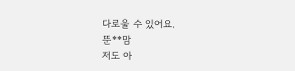다로울 수 있어요.
뚠**맘
저도 아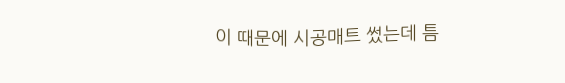이 때문에 시공매트 썼는데 틈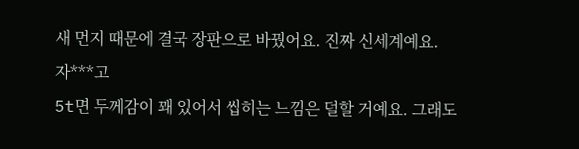새 먼지 때문에 결국 장판으로 바꿨어요. 진짜 신세계예요.
자***고
5t면 두께감이 꽤 있어서 씹히는 느낌은 덜할 거예요. 그래도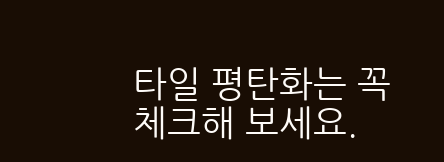타일 평탄화는 꼭 체크해 보세요.